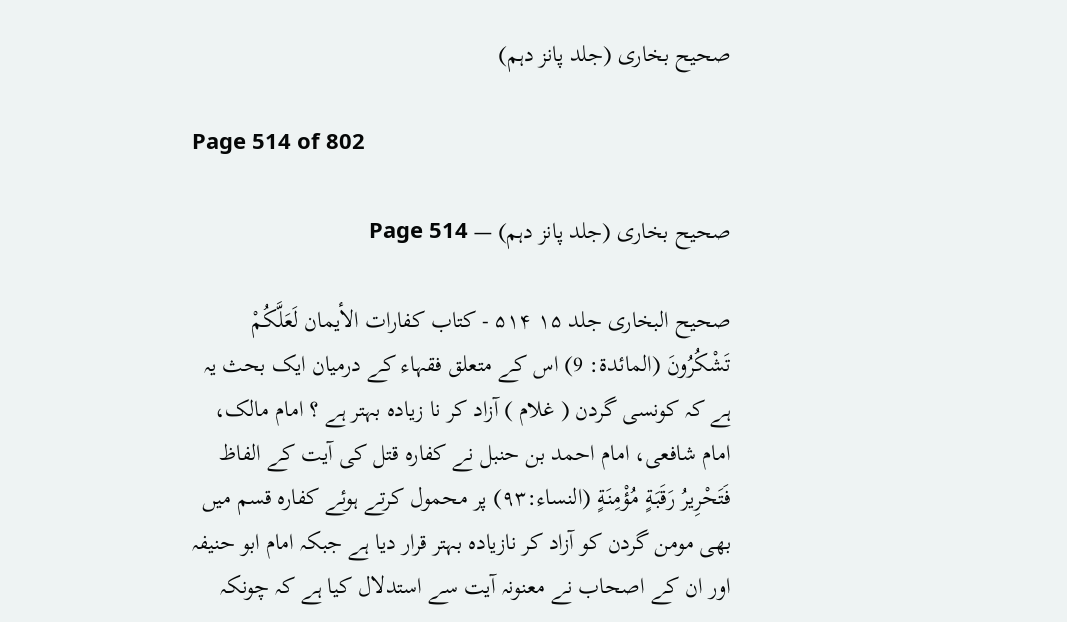صحیح بخاری (جلد پانز دہم)

Page 514 of 802

صحیح بخاری (جلد پانز دہم) — Page 514

صحیح البخاری جلد ۱۵ ۵۱۴ - كتاب كفارات الأيمان لَعَلَّكُمْ تَشْكُرُونَ (المائدة: 9) اس کے متعلق فقہاء کے درمیان ایک بحث یہ ہے کہ کونسی گردن ( غلام ) آزاد کر نا زیادہ بہتر ہے ؟ امام مالک، امام شافعی، امام احمد بن حنبل نے کفارہ قتل کی آیت کے الفاظ فَتَحْرِيرُ رَقَبَةٍ مُؤْمِنَةٍ (النساء:۹۳) پر محمول کرتے ہوئے کفارہ قسم میں بھی مومن گردن کو آزاد کر نازیادہ بہتر قرار دیا ہے جبکہ امام ابو حنیفہ اور ان کے اصحاب نے معنونہ آیت سے استدلال کیا ہے کہ چونکہ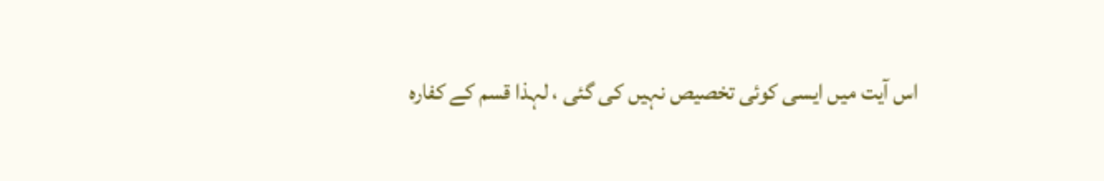اس آیت میں ایسی کوئی تخصیص نہیں کی گئی ، لہذا قسم کے کفارہ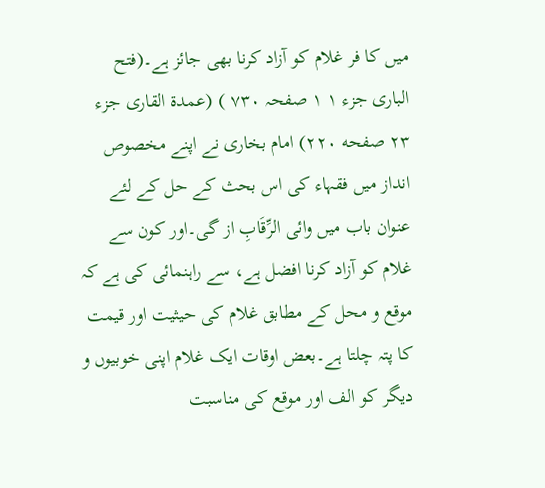میں کا فر غلام کو آزاد کرنا بھی جائز ہے۔(فتح الباری جزء ۱ ۱ صفحہ ۷۳۰ ) (عمدۃ القاری جزء ۲۳ صفحه ۲۲۰) امام بخاری نے اپنے مخصوص انداز میں فقہاء کی اس بحث کے حل کے لئے عنوان باب میں وائی الرِّقَابِ از گی۔اور کون سے غلام کو آزاد کرنا افضل ہے، سے راہنمائی کی ہے کہ موقع و محل کے مطابق غلام کی حیثیت اور قیمت کا پتہ چلتا ہے۔بعض اوقات ایک غلام اپنی خوبیوں و دیگر کو الف اور موقع کی مناسبت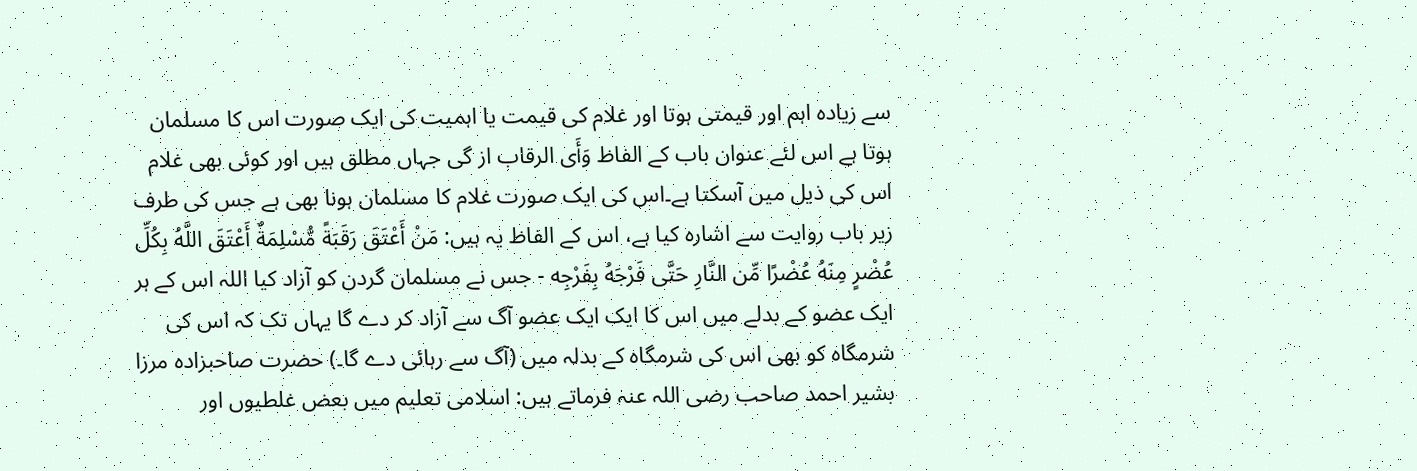سے زیادہ اہم اور قیمتی ہوتا اور غلام کی قیمت یا اہمیت کی ایک صورت اس کا مسلمان ہوتا ہے اس لئے عنوان باب کے الفاظ وَأَى الرقاب از گی جہاں مطلق ہیں اور کوئی بھی غلام اس کی ذیل میں آسکتا ہے۔اس کی ایک صورت غلام کا مسلمان ہونا بھی ہے جس کی طرف زیر باب روایت سے اشارہ کیا ہے، اس کے الفاظ یہ ہیں: مَنْ أَعْتَقَ رَقَبَةً مُّسْلِمَةٌ أَعْتَقَ اللَّهُ بِكُلِّ عُضْرٍ مِنَهُ عُضْرًا مِّن النَّارِ حَتَّى فَرْجَهُ بِفَرْجِه - جس نے مسلمان گردن کو آزاد کیا اللہ اس کے ہر ایک عضو کے بدلے میں اس کا ایک ایک عضو آگ سے آزاد کر دے گا یہاں تک کہ اس کی شرمگاہ کو بھی اس کی شرمگاہ کے بدلہ میں (آگ سے رہائی دے گا۔) حضرت صاحبزادہ مرزا بشیر احمد صاحب رضی اللہ عنہ فرماتے ہیں: اسلامی تعلیم میں بعض غلطیوں اور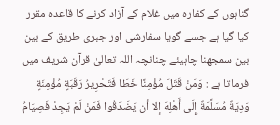گناہوں کے کفارہ میں غلام کے آزاد کرنے کا قاعدہ مقرر کیا گیا ہے جسے گویا سفارشی اور جبری طریق کے بین بین سمجھنا چاہیئے چنانچہ اللہ تعالیٰ قرآن شریف میں فرماتا ہے : وَمَنْ قَتَلَ مُؤْمِنًا خَطَا فَتَحْرِيرُ رَقَبَةٍ مُؤْمِنَةٍ وَدِيَةٌ مُسَلَّمَةٌ إِلَى أَهْلِهَ إلا أن يَضَدَقُوا فَمَنْ لَمْ يَجِدْ فَصِيَامُ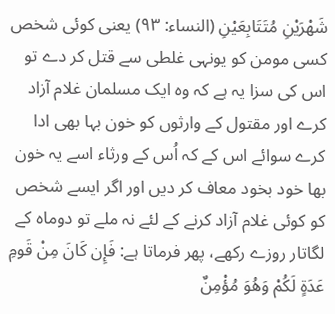شَهْرَيْنِ مُتَتَابِعَيْنِ (النساء: ۹۳) یعنی کوئی شخص کسی مومن کو یونہی غلطی سے قتل کر دے تو اس کی سزا یہ ہے کہ وہ ایک مسلمان غلام آزاد کرے اور مقتول کے وارثوں کو خون بہا بھی ادا کرے سوائے اس کے کہ اُس کے ورثاء اسے یہ خون بها خود بخود معاف کر دیں اور اگر ایسے شخص کو کوئی غلام آزاد کرنے کے لئے نہ ملے تو دوماہ کے لگاتار روزے رکھے، پھر فرماتا ہے: فَإِن كَانَ مِنْ قَومِ عَدَةٍ لَكُمْ وَهُوَ مُؤْمِنٌ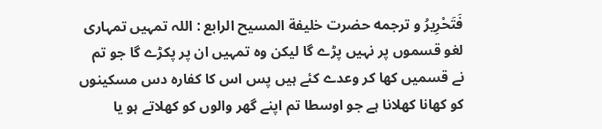فَتَحْرِيرُ و ترجمه حضرت خلیفة المسیح الرابع : اللہ تمہیں تمہاری لغو قسموں پر نہیں پڑے گا لیکن وہ تمہیں ان پر پکڑے گا جو تم نے قسمیں کھا کر وعدے کئے ہیں پس اس کا کفارہ دس مسکینوں کو کھانا کھلانا ہے جو اوسطا تم اپنے گھر والوں کو کھلاتے ہو یا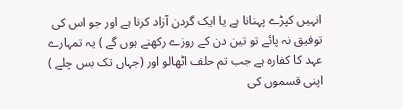انہیں کپڑے پہنانا ہے یا ایک گردن آزاد کرنا ہے اور جو اس کی توفیق نہ پائے تو تین دن کے روزے رکھنے ہوں گے ) یہ تمہارے عہد کا کفارہ ہے جب تم حلف اٹھالو اور (جہاں تک بس چلے ) اپنی قسموں کی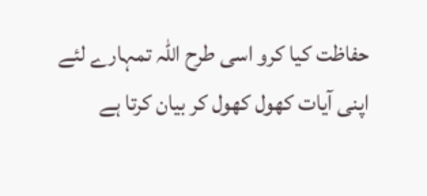حفاظت کیا کرو اسی طرح اللہ تمہارے لئے اپنی آیات کھول کھول کر بیان کرتا ہے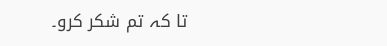تا کہ تم شکر کرو۔